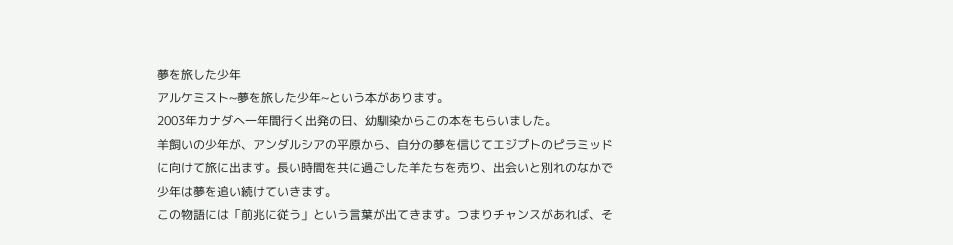夢を旅した少年
アルケミスト~夢を旅した少年~という本があります。
2003年カナダへ一年間行く出発の日、幼馴染からこの本をもらいました。
羊飼いの少年が、アンダルシアの平原から、自分の夢を信じてエジプトのピラミッドに向けて旅に出ます。長い時間を共に過ごした羊たちを売り、出会いと別れのなかで少年は夢を追い続けていきます。
この物語には「前兆に従う」という言葉が出てきます。つまりチャンスがあれば、そ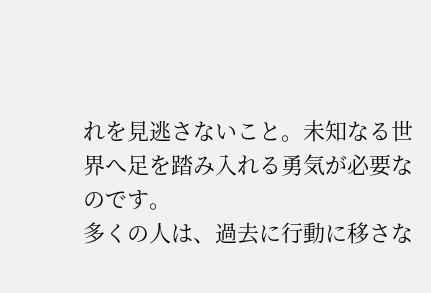れを見逃さないこと。未知なる世界へ足を踏み入れる勇気が必要なのです。
多くの人は、過去に行動に移さな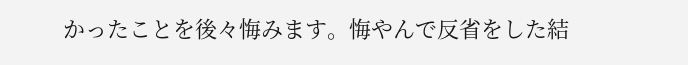かったことを後々悔みます。悔やんで反省をした結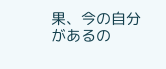果、今の自分があるの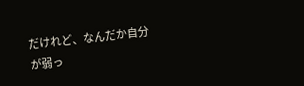だけれど、なんだか自分が弱っ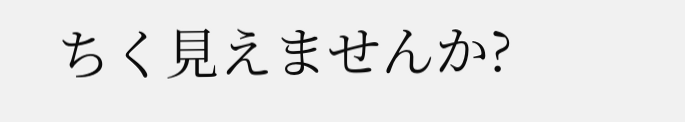ちく見えませんか?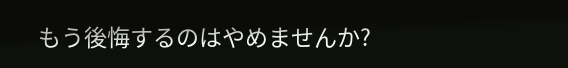もう後悔するのはやめませんか?